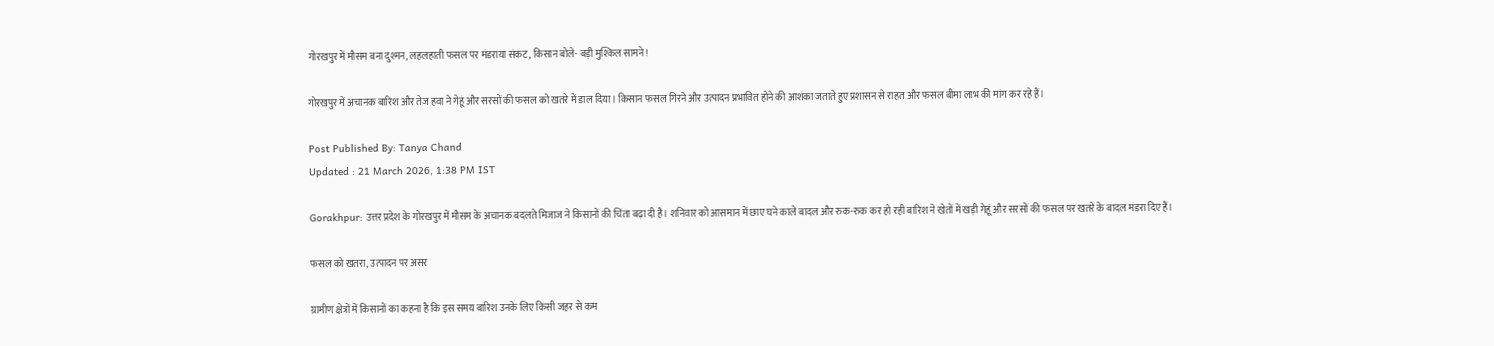गोरखपुर में मौसम बना दुश्मन, लहलहाती फसल पर मंडराया संकट, किसान बोले- बड़ी मुश्किल सामने!

गोरखपुर में अचानक बारिश और तेज हवा ने गेहूं और सरसों की फसल को खतरे में डाल दिया। किसान फसल गिरने और उत्पादन प्रभावित होने की आशंका जताते हुए प्रशासन से राहत और फसल बीमा लाभ की मांग कर रहे हैं।

Post Published By: Tanya Chand
Updated : 21 March 2026, 1:38 PM IST

Gorakhpur: उत्तर प्रदेश के गोरखपुर में मौसम के अचानक बदलते मिजाज ने किसानों की चिंता बढ़ा दी है। शनिवार को आसमान में छाए घने काले बादल और रुक-रुक कर हो रही बारिश ने खेतों में खड़ी गेहूं और सरसों की फसल पर खतरे के बादल मंडरा दिए हैं।

फसल को खतरा, उत्पादन पर असर

ग्रामीण क्षेत्रों में किसानों का कहना है कि इस समय बारिश उनके लिए किसी जहर से कम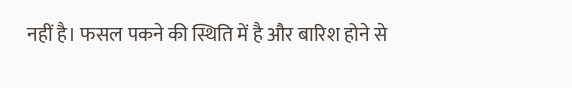नहीं है। फसल पकने की स्थिति में है और बारिश होने से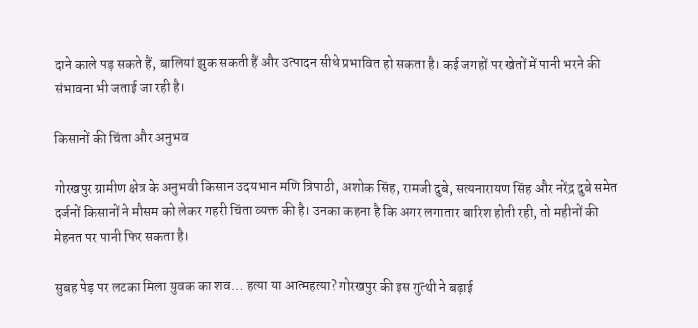दाने काले पड़ सकते हैं, बालियां झुक सकती हैं और उत्पादन सीधे प्रभावित हो सकता है। कई जगहों पर खेतों में पानी भरने की संभावना भी जताई जा रही है।

किसानों की चिंता और अनुभव

गोरखपुर ग्रामीण क्षेत्र के अनुभवी किसान उदयभान मणि त्रिपाठी, अशोक सिंह, रामजी दुबे, सत्यनारायण सिंह और नरेंद्र दुबे समेत दर्जनों किसानों ने मौसम को लेकर गहरी चिंता व्यक्त की है। उनका कहना है कि अगर लगातार बारिश होती रही, तो महीनों की मेहनत पर पानी फिर सकता है।

सुबह पेड़ पर लटका मिला युवक का शव… हत्या या आत्महत्या? गोरखपुर की इस गुत्थी ने बढ़ाई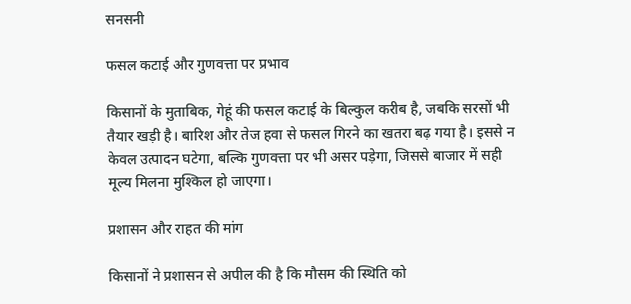सनसनी

फसल कटाई और गुणवत्ता पर प्रभाव

किसानों के मुताबिक, गेहूं की फसल कटाई के बिल्कुल करीब है, जबकि सरसों भी तैयार खड़ी है। बारिश और तेज हवा से फसल गिरने का खतरा बढ़ गया है। इससे न केवल उत्पादन घटेगा, बल्कि गुणवत्ता पर भी असर पड़ेगा, जिससे बाजार में सही मूल्य मिलना मुश्किल हो जाएगा।

प्रशासन और राहत की मांग

किसानों ने प्रशासन से अपील की है कि मौसम की स्थिति को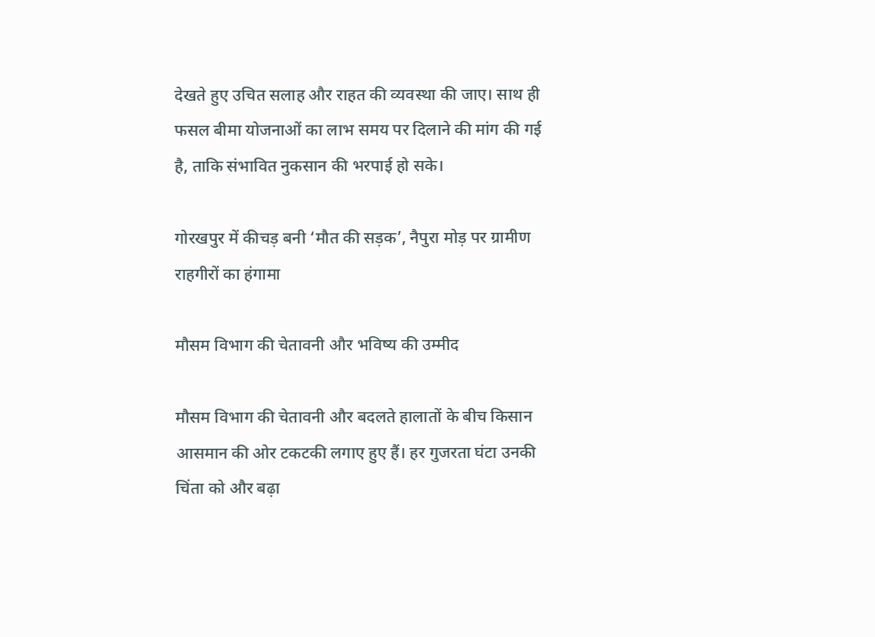देखते हुए उचित सलाह और राहत की व्यवस्था की जाए। साथ ही फसल बीमा योजनाओं का लाभ समय पर दिलाने की मांग की गई है, ताकि संभावित नुकसान की भरपाई हो सके।

गोरखपुर में कीचड़ बनी ‘मौत की सड़क’, नैपुरा मोड़ पर ग्रामीण राहगीरों का हंगामा

मौसम विभाग की चेतावनी और भविष्य की उम्मीद

मौसम विभाग की चेतावनी और बदलते हालातों के बीच किसान आसमान की ओर टकटकी लगाए हुए हैं। हर गुजरता घंटा उनकी चिंता को और बढ़ा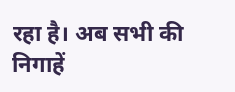रहा है। अब सभी की निगाहें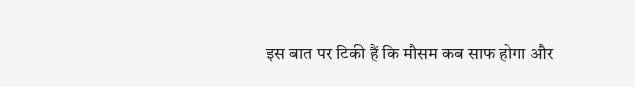इस बात पर टिकी हैं कि मौसम कब साफ होगा और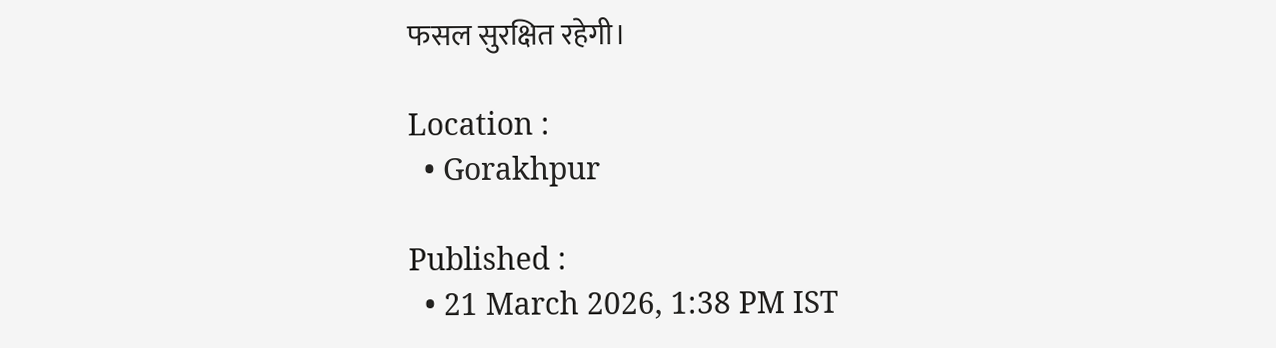फसल सुरक्षित रहेगी।

Location :
  • Gorakhpur

Published :
  • 21 March 2026, 1:38 PM IST